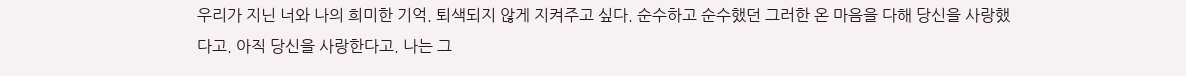우리가 지닌 너와 나의 희미한 기억. 퇴색되지 않게 지켜주고 싶다. 순수하고 순수했던 그러한 온 마음을 다해 당신을 사랑했다고. 아직 당신을 사랑한다고. 나는 그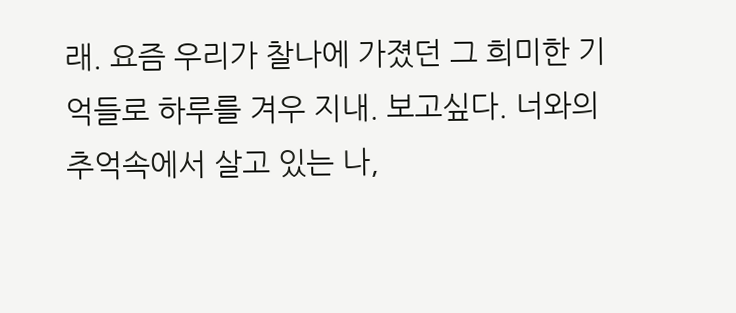래. 요즘 우리가 찰나에 가졌던 그 희미한 기억들로 하루를 겨우 지내. 보고싶다. 너와의 추억속에서 살고 있는 나,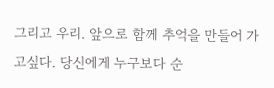그리고 우리. 앞으로 함께 추억을 만들어 가고싶다. 당신에게 누구보다 순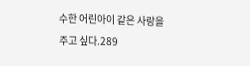수한 어린아이 같은 사랑을 주고 싶다.289